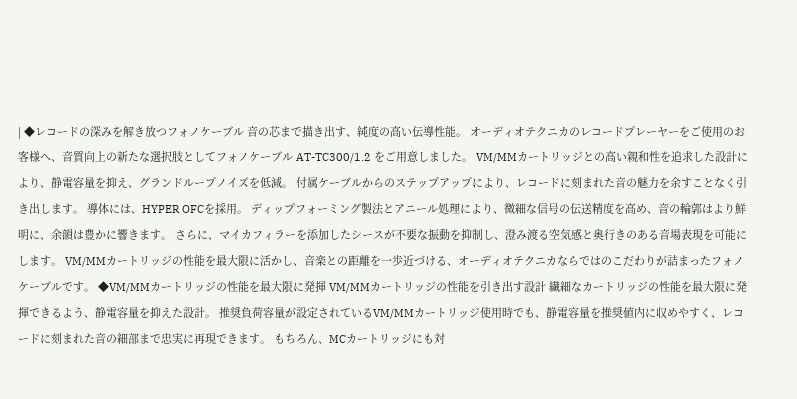| ◆レコードの深みを解き放つフォノケーブル 音の芯まで描き出す、純度の高い伝導性能。 オーディオテクニカのレコードプレーヤーをご使用のお客様へ、音質向上の新たな選択肢としてフォノケーブル AT-TC300/1.2 をご用意しました。 VM/MMカートリッジとの高い親和性を追求した設計により、静電容量を抑え、グランドループノイズを低減。 付属ケーブルからのステップアップにより、レコードに刻まれた音の魅力を余すことなく引き出します。 導体には、HYPER OFCを採用。 ディップフォーミング製法とアニール処理により、微細な信号の伝送精度を高め、音の輪郭はより鮮明に、余韻は豊かに響きます。 さらに、マイカフィラーを添加したシースが不要な振動を抑制し、澄み渡る空気感と奥行きのある音場表現を可能にします。 VM/MMカートリッジの性能を最大限に活かし、音楽との距離を一歩近づける、オーディオテクニカならではのこだわりが詰まったフォノケーブルです。 ◆VM/MMカートリッジの性能を最大限に発揮 VM/MMカートリッジの性能を引き出す設計 繊細なカートリッジの性能を最大限に発揮できるよう、静電容量を抑えた設計。 推奨負荷容量が設定されているVM/MMカートリッジ使用時でも、静電容量を推奨値内に収めやすく、レコードに刻まれた音の細部まで忠実に再現できます。 もちろん、MCカートリッジにも対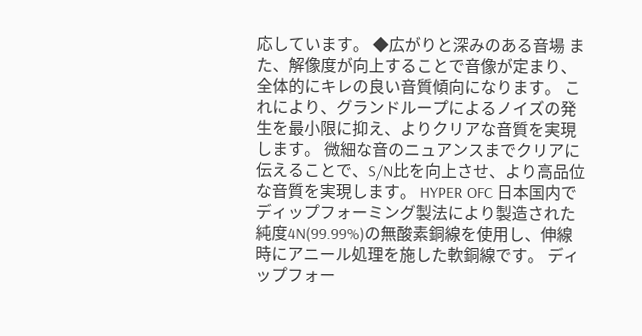応しています。 ◆広がりと深みのある音場 また、解像度が向上することで音像が定まり、全体的にキレの良い音質傾向になります。 これにより、グランドループによるノイズの発生を最小限に抑え、よりクリアな音質を実現します。 微細な音のニュアンスまでクリアに伝えることで、S/N比を向上させ、より高品位な音質を実現します。 HYPER OFC 日本国内でディップフォーミング製法により製造された純度4N(99.99%)の無酸素銅線を使用し、伸線時にアニール処理を施した軟銅線です。 ディップフォー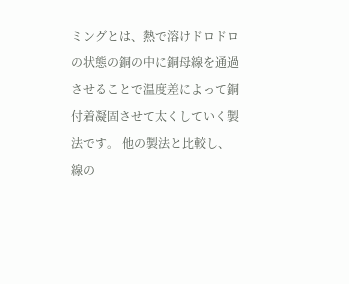ミングとは、熱で溶けドロドロの状態の銅の中に銅母線を通過させることで温度差によって銅付着凝固させて太くしていく製法です。 他の製法と比較し、線の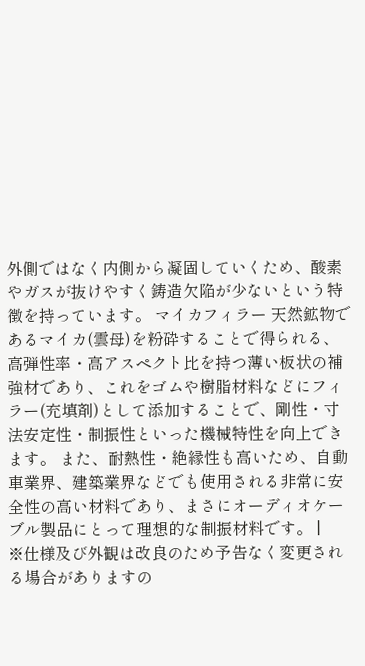外側ではなく内側から凝固していくため、酸素やガスが抜けやすく鋳造欠陥が少ないという特徴を持っています。 マイカフィラー 天然鉱物であるマイカ(雲母)を粉砕することで得られる、高弾性率・高アスペクト比を持つ薄い板状の補強材であり、これをゴムや樹脂材料などにフィラー(充填剤)として添加することで、剛性・寸法安定性・制振性といった機械特性を向上できます。 また、耐熱性・絶縁性も高いため、自動車業界、建築業界などでも使用される非常に安全性の高い材料であり、まさにオーディオケーブル製品にとって理想的な制振材料です。 |
※仕様及び外観は改良のため予告なく変更される場合がありますの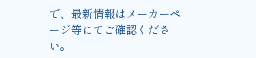で、最新情報はメーカーページ等にてご確認ください。